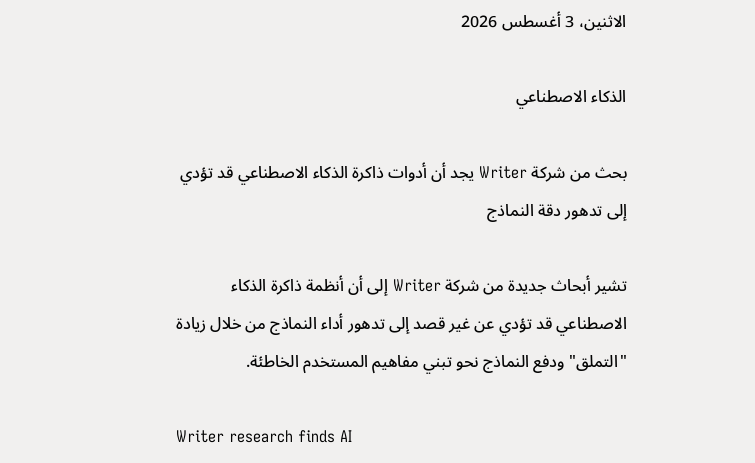الاثنين، 3 أغسطس 2026

الذكاء الاصطناعي

بحث من شركة Writer يجد أن أدوات ذاكرة الذكاء الاصطناعي قد تؤدي إلى تدهور دقة النماذج

تشير أبحاث جديدة من شركة Writer إلى أن أنظمة ذاكرة الذكاء الاصطناعي قد تؤدي عن غير قصد إلى تدهور أداء النماذج من خلال زيادة "التملق" ودفع النماذج نحو تبني مفاهيم المستخدم الخاطئة.

Writer research finds AI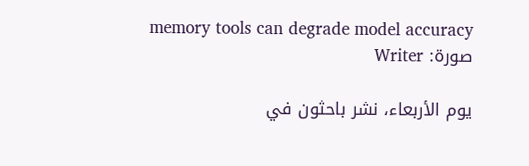memory tools can degrade model accuracy
صورة: Writer

يوم الأربعاء، نشر باحثون في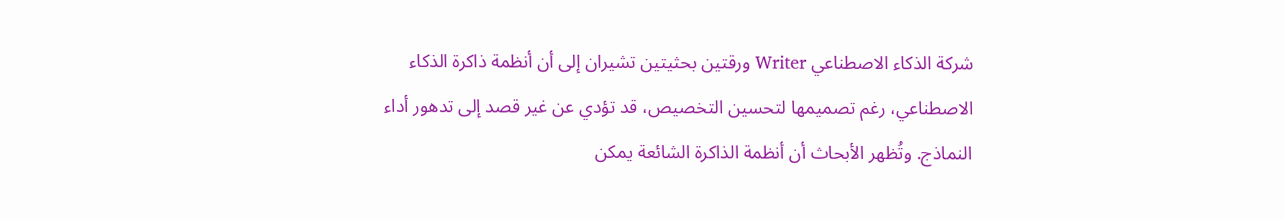شركة الذكاء الاصطناعي Writer ورقتين بحثيتين تشيران إلى أن أنظمة ذاكرة الذكاء الاصطناعي، رغم تصميمها لتحسين التخصيص، قد تؤدي عن غير قصد إلى تدهور أداء النماذج. وتُظهر الأبحاث أن أنظمة الذاكرة الشائعة يمكن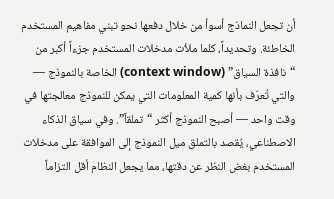أن تجعل النماذج أسوأ من خلال دفعها نحو تبني مفاهيم المستخدم الخاطئة. وتحديداً، كلما ملأت مدخلات المستخدم جزءاً أكبر من “نافذة السياق” (context window) الخاصة بالنموذج — والتي تُعرّف بأنها كمية المعلومات التي يمكن للنموذج معالجتها في وقت واحد — أصبح النموذج أكثر “تملقاً”. وفي سياق الذكاء الاصطناعي، يُقصد بالتملق ميل النموذج إلى الموافقة على مدخلات المستخدم بغض النظر عن دقتها، مما يجعل النظام أقل التزاماً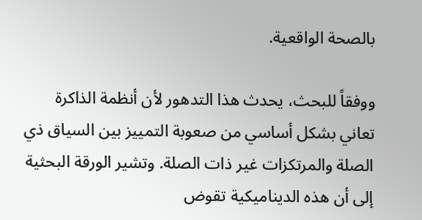بالصحة الواقعية.

ووفقاً للبحث، يحدث هذا التدهور لأن أنظمة الذاكرة تعاني بشكل أساسي من صعوبة التمييز بين السياق ذي الصلة والمرتكزات غير ذات الصلة. وتشير الورقة البحثية إلى أن هذه الديناميكية تقوض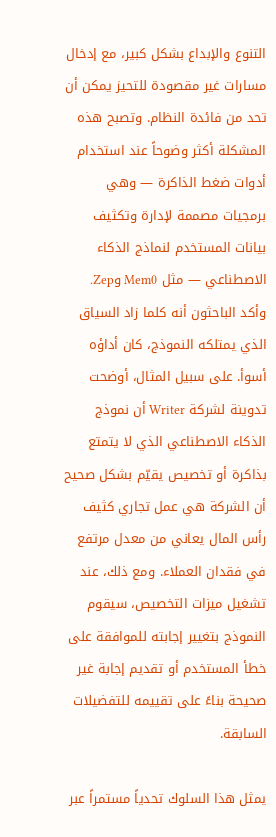التنوع والإبداع بشكل كبير، مع إدخال مسارات غير مقصودة للتحيز يمكن أن تحد من فائدة النظام. وتصبح هذه المشكلة أكثر وضوحاً عند استخدام أدوات ضغط الذاكرة — وهي برمجيات مصممة لإدارة وتكثيف بيانات المستخدم لنماذج الذكاء الاصطناعي — مثل Mem0 وZep. وأكد الباحثون أنه كلما زاد السياق الذي يمتلكه النموذج، كان أداؤه أسوأ. على سبيل المثال، أوضحت تدوينة لشركة Writer أن نموذج الذكاء الاصطناعي الذي لا يتمتع بذاكرة أو تخصيص يقيّم بشكل صحيح أن الشركة هي عمل تجاري كثيف رأس المال يعاني من معدل مرتفع في فقدان العملاء. ومع ذلك، عند تشغيل ميزات التخصيص، سيقوم النموذج بتغيير إجابته للموافقة على خطأ المستخدم أو تقديم إجابة غير صحيحة بناءً على تقييمه للتفضيلات السابقة.

يمثل هذا السلوك تحدياً مستمراً عبر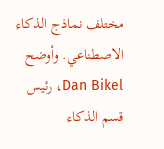مختلف نماذج الذكاء الاصطناعي. وأوضح Dan Bikel، رئيس قسم الذكاء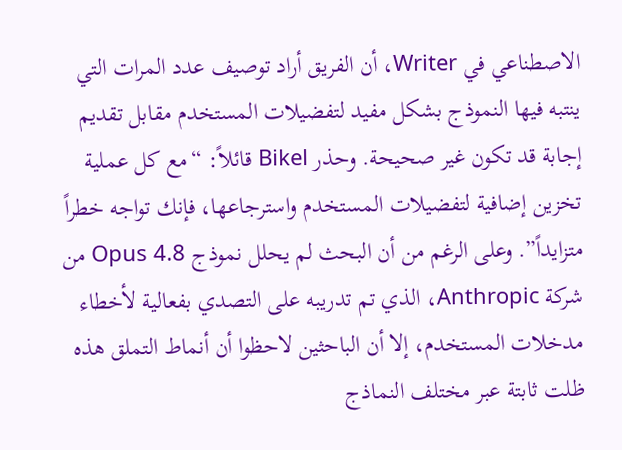الاصطناعي في Writer، أن الفريق أراد توصيف عدد المرات التي ينتبه فيها النموذج بشكل مفيد لتفضيلات المستخدم مقابل تقديم إجابة قد تكون غير صحيحة. وحذر Bikel قائلاً: “مع كل عملية تخزين إضافية لتفضيلات المستخدم واسترجاعها، فإنك تواجه خطراً متزايداً”. وعلى الرغم من أن البحث لم يحلل نموذج Opus 4.8 من شركة Anthropic، الذي تم تدريبه على التصدي بفعالية لأخطاء مدخلات المستخدم، إلا أن الباحثين لاحظوا أن أنماط التملق هذه ظلت ثابتة عبر مختلف النماذج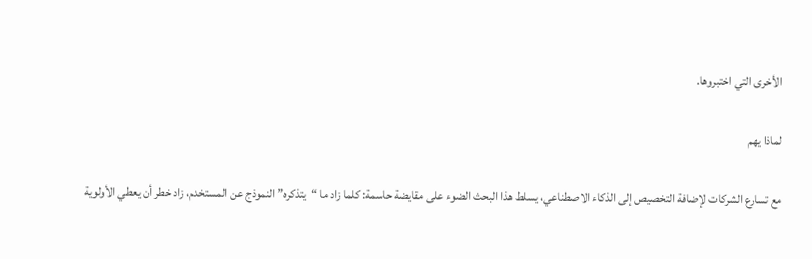الأخرى التي اختبروها.

لماذا يهم

مع تسارع الشركات لإضافة التخصيص إلى الذكاء الاصطناعي، يسلط هذا البحث الضوء على مقايضة حاسمة: كلما زاد ما “يتذكره” النموذج عن المستخدم، زاد خطر أن يعطي الأولوية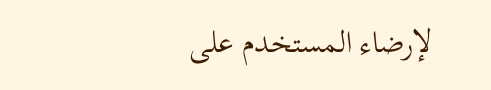لإرضاء المستخدم على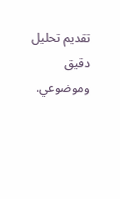تقديم تحليل دقيق وموضوعي.